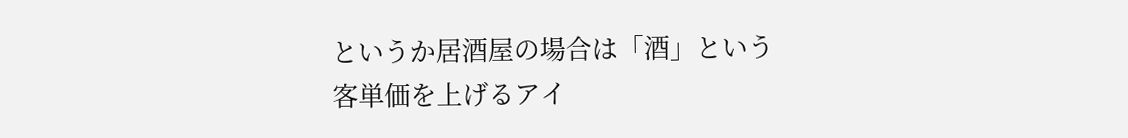というか居酒屋の場合は「酒」という客単価を上げるアイ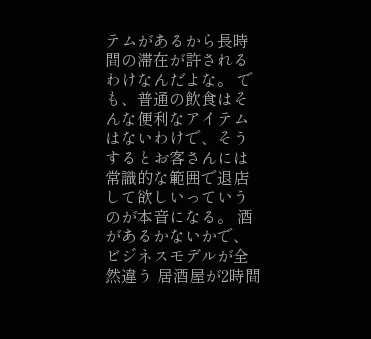テムがあるから長時間の滞在が許されるわけなんだよな。 でも、普通の飲食はそんな便利なアイテムはないわけで、そうするとお客さんには常識的な範囲で退店して欲しいっていうのが本音になる。 酒があるかないかで、ビジネスモデルが全然違う 居酒屋が2時間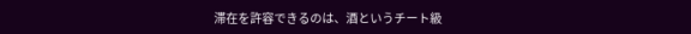滞在を許容できるのは、酒というチート級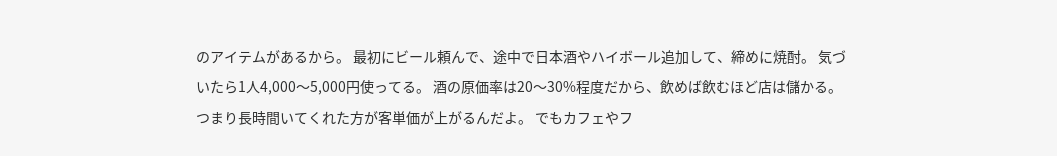のアイテムがあるから。 最初にビール頼んで、途中で日本酒やハイボール追加して、締めに焼酎。 気づいたら1人4,000〜5,000円使ってる。 酒の原価率は20〜30%程度だから、飲めば飲むほど店は儲かる。 つまり長時間いてくれた方が客単価が上がるんだよ。 でもカフェやフ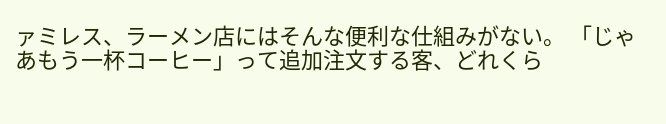ァミレス、ラーメン店にはそんな便利な仕組みがない。 「じゃあもう一杯コーヒー」って追加注文する客、どれくら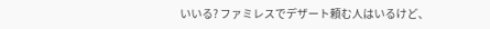いいる? ファミレスでデザート頼む人はいるけど、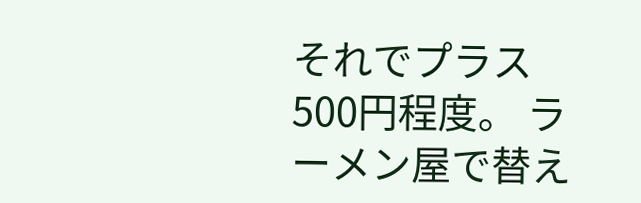それでプラス500円程度。 ラーメン屋で替え